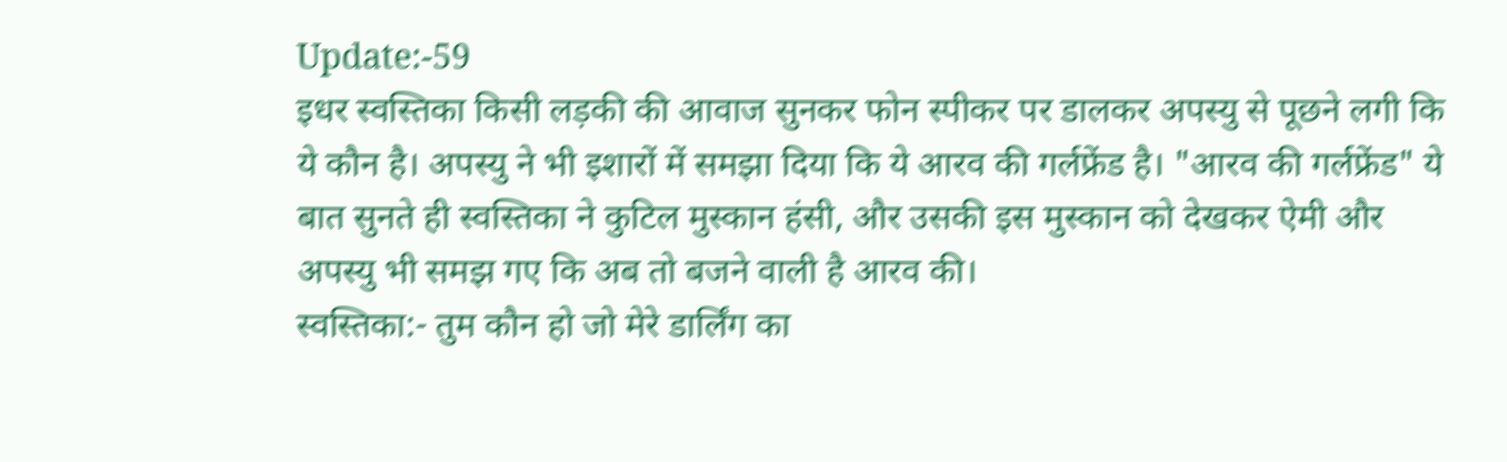Update:-59
इधर स्वस्तिका किसी लड़की की आवाज सुनकर फोन स्पीकर पर डालकर अपस्यु से पूछने लगी कि ये कौन है। अपस्यु ने भी इशारों में समझा दिया कि ये आरव की गर्लफ्रेंड है। "आरव की गर्लफ्रेंड" ये बात सुनते ही स्वस्तिका ने कुटिल मुस्कान हंसी, और उसकी इस मुस्कान को देखकर ऐमी और अपस्यु भी समझ गए कि अब तो बजने वाली है आरव की।
स्वस्तिका:- तुम कौन हो जो मेरे डार्लिंग का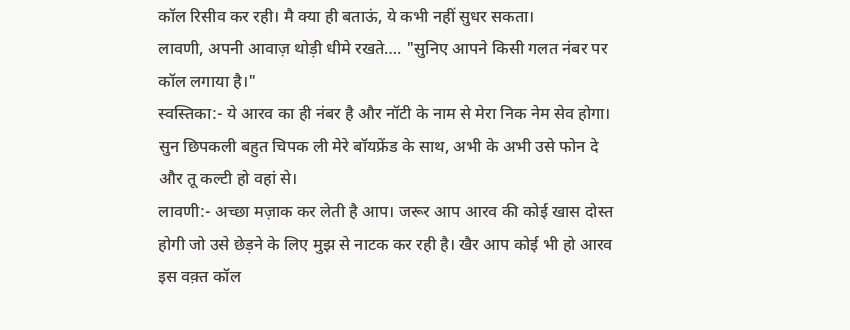कॉल रिसीव कर रही। मै क्या ही बताऊं, ये कभी नहीं सुधर सकता।
लावणी, अपनी आवाज़ थोड़ी धीमे रखते…. "सुनिए आपने किसी गलत नंबर पर कॉल लगाया है।"
स्वस्तिका:- ये आरव का ही नंबर है और नॉटी के नाम से मेरा निक नेम सेव होगा। सुन छिपकली बहुत चिपक ली मेरे बॉयफ्रेंड के साथ, अभी के अभी उसे फोन दे और तू कल्टी हो वहां से।
लावणी:- अच्छा मज़ाक कर लेती है आप। जरूर आप आरव की कोई खास दोस्त होगी जो उसे छेड़ने के लिए मुझ से नाटक कर रही है। खैर आप कोई भी हो आरव इस वक़्त कॉल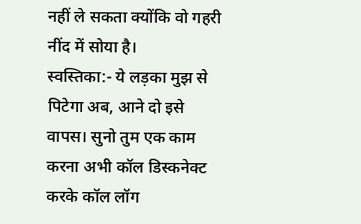नहीं ले सकता क्योंकि वो गहरी नींद में सोया है।
स्वस्तिका:- ये लड़का मुझ से पिटेगा अब, आने दो इसे वापस। सुनो तुम एक काम करना अभी कॉल डिस्कनेक्ट करके कॉल लॉग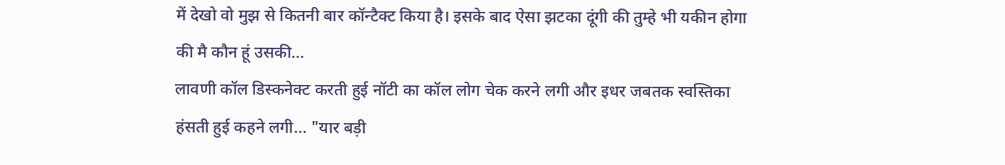में देखो वो मुझ से कितनी बार कॉन्टैक्ट किया है। इसके बाद ऐसा झटका दूंगी की तुम्हे भी यकीन होगा की मै कौन हूं उसकी…
लावणी कॉल डिस्कनेक्ट करती हुई नॉटी का कॉल लोग चेक करने लगी और इधर जबतक स्वस्तिका हंसती हुई कहने लगी… "यार बड़ी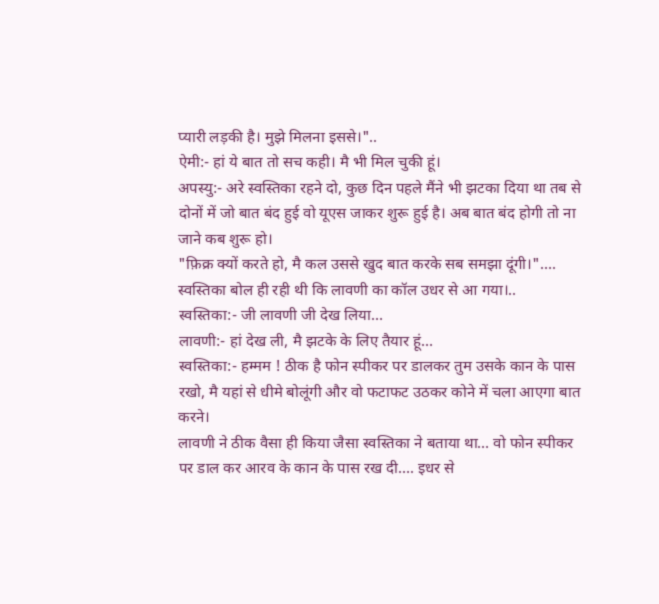प्यारी लड़की है। मुझे मिलना इससे।"..
ऐमी:- हां ये बात तो सच कही। मै भी मिल चुकी हूं।
अपस्यु:- अरे स्वस्तिका रहने दो, कुछ दिन पहले मैंने भी झटका दिया था तब से दोनों में जो बात बंद हुई वो यूएस जाकर शुरू हुई है। अब बात बंद होगी तो ना जाने कब शुरू हो।
"फ़िक्र क्यों करते हो, मै कल उससे खुद बात करके सब समझा दूंगी।"…. स्वस्तिका बोल ही रही थी कि लावणी का कॉल उधर से आ गया।..
स्वस्तिका:- जी लावणी जी देख लिया…
लावणी:- हां देख ली, मै झटके के लिए तैयार हूं…
स्वस्तिका:- हम्मम ! ठीक है फोन स्पीकर पर डालकर तुम उसके कान के पास रखो, मै यहां से धीमे बोलूंगी और वो फटाफट उठकर कोने में चला आएगा बात करने।
लावणी ने ठीक वैसा ही किया जैसा स्वस्तिका ने बताया था… वो फोन स्पीकर पर डाल कर आरव के कान के पास रख दी…. इधर से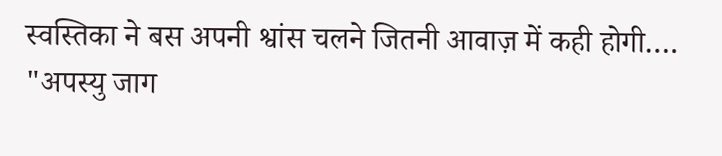स्वस्तिका ने बस अपनी श्वांस चलने जितनी आवाज़ में कही होगी…. "अपस्यु जाग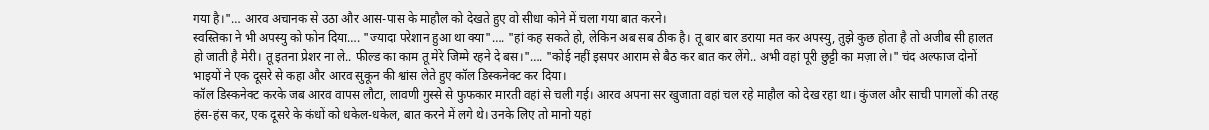गया है।"… आरव अचानक से उठा और आस-पास के माहौल को देखते हुए वो सीधा कोने में चला गया बात करने।
स्वस्तिका ने भी अपस्यु को फोन दिया…. "ज्यादा परेशान हुआ था क्या"…. "हां कह सकते हो, लेकिन अब सब ठीक है। तू बार बार डराया मत कर अपस्यु, तुझे कुछ होता है तो अजीब सी हालत हो जाती है मेरी। तू इतना प्रेशर ना ले.. फील्ड का काम तू मेरे जिम्मे रहने दे बस।"…. "कोई नहीं इसपर आराम से बैठ कर बात कर लेंगे.. अभी वहां पूरी छुट्टी का मज़ा ले।" चंद अल्फाज दोनों भाइयों ने एक दूसरे से कहा और आरव सुकून की श्वांस लेते हुए कॉल डिस्कनेक्ट कर दिया।
कॉल डिस्कनेक्ट करके जब आरव वापस लौटा, लावणी गुस्से से फुफकार मारती वहां से चली गई। आरव अपना सर खुजाता वहां चल रहे माहौल को देख रहा था। कुंजल और साची पागलों की तरह हंस-हंस कर, एक दूसरे के कंधों को धकेल-धकेल, बात करने में लगे थे। उनके लिए तो मानो यहां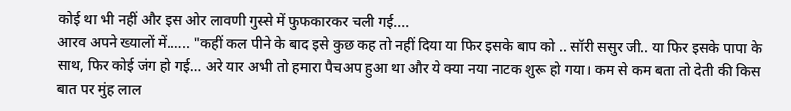कोई था भी नहीं और इस ओर लावणी गुस्से में फुफकारकर चली गई....
आरव अपने ख्यालों में.….. "कहीं कल पीने के बाद इसे कुछ कह तो नहीं दिया या फिर इसके बाप को .. सॉरी ससुर जी.. या फिर इसके पापा के साथ, फिर कोई जंग हो गई… अरे यार अभी तो हमारा पैचअप हुआ था और ये क्या नया नाटक शुरू हो गया। कम से कम बता तो देती की किस बात पर मुंह लाल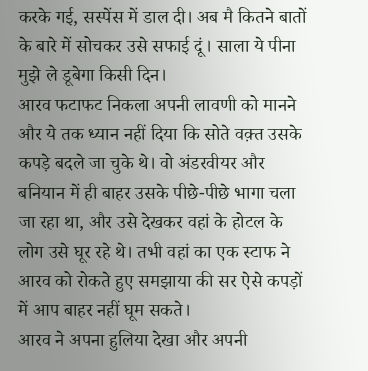करके गई, सस्पेंस में डाल दी। अब मै कितने बातों के बारे में सोचकर उसे सफाई दूं। साला ये पीना मुझे ले डूबेगा किसी दिन।
आरव फटाफट निकला अपनी लावणी को मानने और ये तक ध्यान नहीं दिया कि सोते वक़्त उसके कपड़े बदले जा चुके थे। वो अंडरवीयर और बनियान में ही बाहर उसके पीछे-पीछे भागा चला जा रहा था, और उसे देखकर वहां के होटल के लोग उसे घूर रहे थे। तभी वहां का एक स्टाफ ने आरव को रोकते हुए समझाया की सर ऐसे कपड़ों में आप बाहर नहीं घूम सकते।
आरव ने अपना हुलिया देखा और अपनी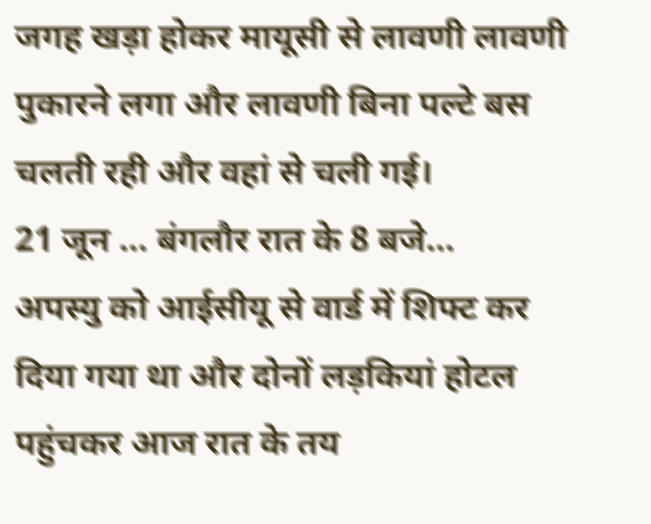जगह खड़ा होकर मायूसी से लावणी लावणी पुकारने लगा और लावणी बिना पल्टे बस चलती रही और वहां से चली गई।
21 जून … बंगलौर रात के 8 बजे…
अपस्यु को आईसीयू से वार्ड में शिफ्ट कर दिया गया था और दोनों लड़कियां होटल पहुंचकर आज रात के तय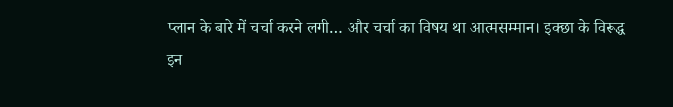प्लान के बारे में चर्चा करने लगी… और चर्चा का विषय था आत्मसम्मान। इक्छा के विरूद्ध इन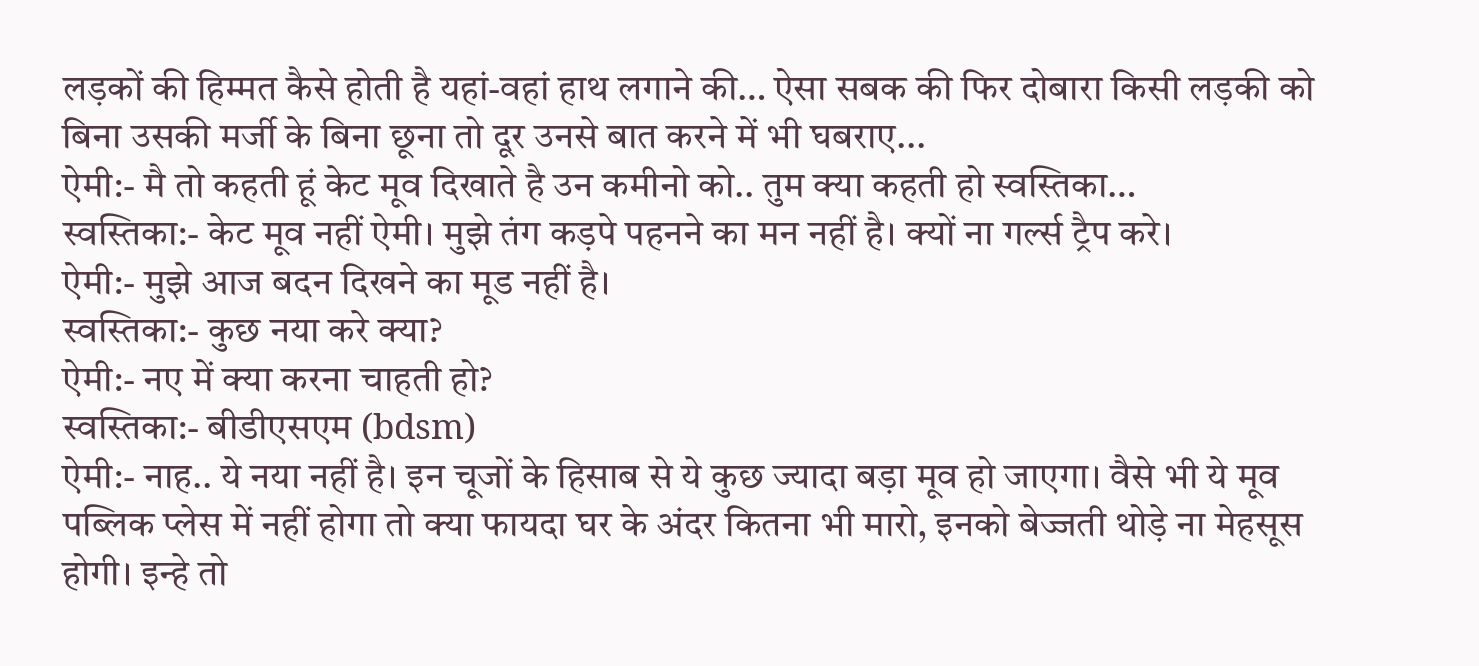लड़कों की हिम्मत कैसे होती है यहां-वहां हाथ लगाने की… ऐसा सबक की फिर दोबारा किसी लड़की को बिना उसकी मर्जी के बिना छूना तो दूर उनसे बात करने में भी घबराए...
ऐमी:- मै तो कहती हूं केट मूव दिखाते है उन कमीनो को.. तुम क्या कहती हो स्वस्तिका…
स्वस्तिका:- केट मूव नहीं ऐमी। मुझे तंग कड़पे पहनने का मन नहीं है। क्यों ना गर्ल्स ट्रैप करे।
ऐमी:- मुझे आज बदन दिखने का मूड नहीं है।
स्वस्तिका:- कुछ नया करे क्या?
ऐमी:- नए में क्या करना चाहती हो?
स्वस्तिका:- बीडीएसएम (bdsm)
ऐमी:- नाह.. ये नया नहीं है। इन चूजों के हिसाब से ये कुछ ज्यादा बड़ा मूव हो जाएगा। वैसे भी ये मूव पब्लिक प्लेस में नहीं होगा तो क्या फायदा घर के अंदर कितना भी मारो, इनको बेज्जती थोड़े ना मेहसूस होगी। इन्हे तो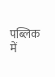पब्लिक में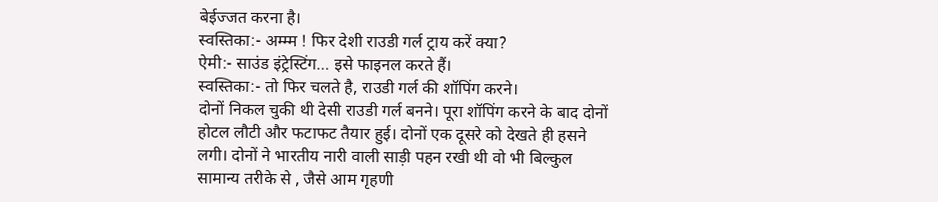बेईज्जत करना है।
स्वस्तिका:- अम्म्म ! फिर देशी राउडी गर्ल ट्राय करें क्या?
ऐमी:- साउंड इंट्रेस्टिंग… इसे फाइनल करते हैं।
स्वस्तिका:- तो फिर चलते है, राउडी गर्ल की शॉपिंग करने।
दोनों निकल चुकी थी देसी राउडी गर्ल बनने। पूरा शॉपिंग करने के बाद दोनों होटल लौटी और फटाफट तैयार हुई। दोनों एक दूसरे को देखते ही हसने लगी। दोनों ने भारतीय नारी वाली साड़ी पहन रखी थी वो भी बिल्कुल सामान्य तरीके से , जैसे आम गृहणी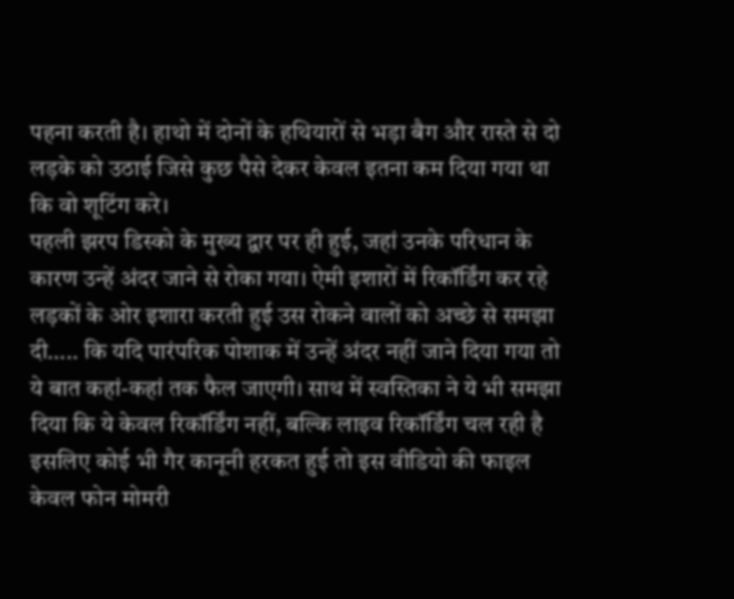पहना करती है। हाथो में दोनों के हथियारों से भड़ा बैग और रास्ते से दो लड़के को उठाई जिसे कुछ पैसे देकर केवल इतना कम दिया गया था कि वो शूटिंग करे।
पहली झरप डिस्को के मुख्य द्वार पर ही हुई, जहां उनके परिधान के कारण उन्हें अंदर जाने से रोका गया। ऐमी इशारों में रिकॉर्डिंग कर रहे लड़कों के ओर इशारा करती हुई उस रोकने वालों को अच्छे से समझा दी….. कि यदि पारंपरिक पोशाक में उन्हें अंदर नहीं जाने दिया गया तो ये बात कहां-कहां तक फैल जाएगी। साथ में स्वस्तिका ने ये भी समझा दिया कि ये केवल रिकॉर्डिंग नहीं, बल्कि लाइव रिकॉर्डिंग चल रही है इसलिए कोई भी गैर कानूनी हरकत हुई तो इस वीडियो की फाइल केवल फोन मोमरी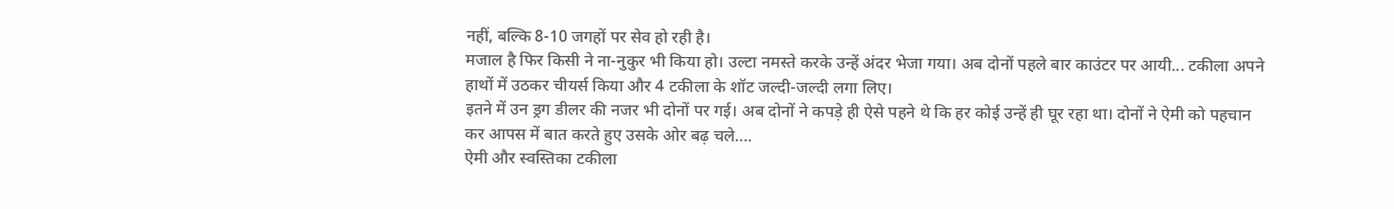नहीं, बल्कि 8-10 जगहों पर सेव हो रही है।
मजाल है फिर किसी ने ना-नुकुर भी किया हो। उल्टा नमस्ते करके उन्हें अंदर भेजा गया। अब दोनों पहले बार काउंटर पर आयी... टकीला अपने हाथों में उठकर चीयर्स किया और 4 टकीला के शॉट जल्दी-जल्दी लगा लिए।
इतने में उन ड्रग डीलर की नजर भी दोनों पर गई। अब दोनों ने कपड़े ही ऐसे पहने थे कि हर कोई उन्हें ही घूर रहा था। दोनों ने ऐमी को पहचान कर आपस में बात करते हुए उसके ओर बढ़ चले….
ऐमी और स्वस्तिका टकीला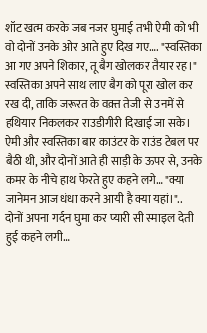शॉट खत्म करके जब नजर घुमाई तभी ऐमी को भी वो दोनों उनके ओर आते हुए दिख गए…. "स्वस्तिका आ गए अपने शिकार, तू बैग खोलकर तैयार रह।"
स्वस्तिका अपने साथ लाए बैग को पूरा खोल कर रख दी, ताकि जरूरत के वक़्त तेजी से उनमें से हथियार निकलकर राउडीगीरी दिखाई जा सके। ऐमी और स्वस्तिका बार काउंटर के राउंड टेबल पर बैठी थी, और दोनों आते ही साड़ी के ऊपर से, उनके कमर के नीचे हाथ फेरते हुए कहने लगे… "क्या जानेमन आज धंधा करने आयी है क्या यहां।"..
दोनों अपना गर्दन घुमा कर प्यारी सी स्माइल देती हुई कहने लगी…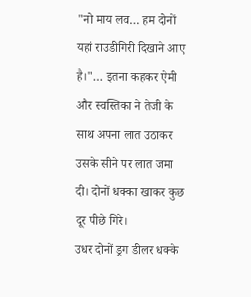"नो माय लव… हम दोनों यहां राउडीगिरी दिखाने आए है।"… इतना कहकर ऐमी और स्वस्तिका ने तेजी के साथ अपना लात उठाकर उसके सीने पर लात जमा दी। दोनों धक्का खाकर कुछ दूर पीछे गिरे।
उधर दोनों ड्रग डीलर धक्के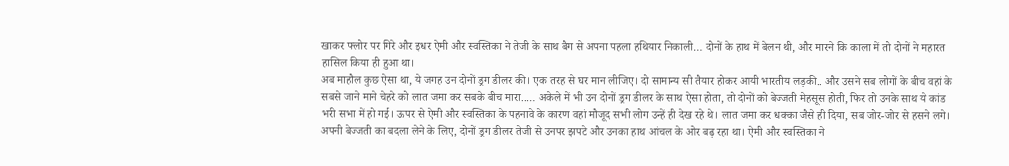खाकर फ्लोर पर गिरे और इधर ऐमी और स्वस्तिका ने तेजी के साथ बैग से अपना पहला हथियार निकाली… दोनों के हाथ में बेलन थी, और मारने कि काला में तो दोनों ने महारत हासिल किया ही हुआ था।
अब माहौल कुछ ऐसा था, ये जगह उन दोनों ड्रग डीलर की। एक तरह से घर मान लीजिए। दो सामान्य सी तैयार होकर आयी भारतीय लड़की.. और उसने सब लोगों के बीच वहां के सबसे जाने माने चेहरे को लात जमा कर सबके बीच मारा..… अकेले में भी उन दोनों ड्रग डीलर के साथ ऐसा होता, तो दोनों को बेज्जती मेहसूस होती, फिर तो उनके साथ ये कांड भरी सभा में हो गई। ऊपर से ऐमी और स्वस्तिका के पहनावे के कारण वहां मौजूद सभी लोग उन्हें ही देख रहे थे। लात जमा कर धक्का जैसे ही दिया, सब जोर-जोर से हसने लगे।
अपनी बेज्जती का बदला लेने के लिए, दोनों ड्रग डीलर तेजी से उनपर झपटे और उनका हाथ आंचल के ओर बढ़ रहा था। ऐमी और स्वस्तिका ने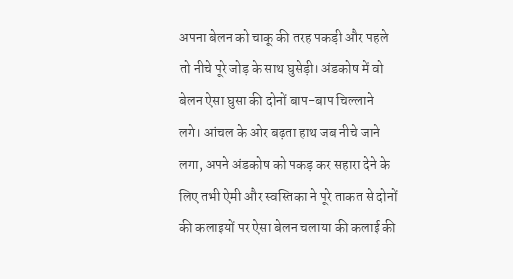अपना बेलन को चाकू की तरह पकड़ी और पहले तो नीचे पूरे जोड़ के साथ घुसेड़ी। अंडकोष में वो बेलन ऐसा घुसा की दोनों बाप-बाप चिल्लाने लगे। आंचल के ओर बढ़ता हाथ जब नीचे जाने लगा, अपने अंडकोष को पकड़ कर सहारा देने के लिए तभी ऐमी और स्वस्तिका ने पूरे ताकत से दोनों की कलाइयों पर ऐसा बेलन चलाया की कलाई की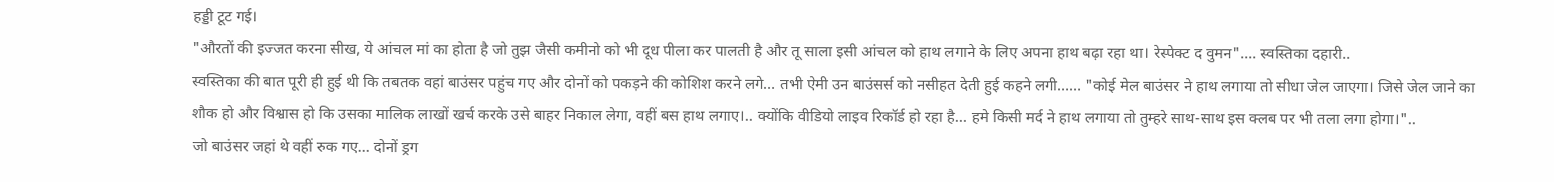हड्डी टूट गई।
"औरतों की इज्जत करना सीख, ये आंचल मां का होता है जो तुझ जैसी कमीनो को भी दूध पीला कर पालती है और तू साला इसी आंचल को हाथ लगाने के लिए अपना हाथ बढ़ा रहा था। रेस्पेक्ट द वुमन".... स्वस्तिका दहारी..
स्वस्तिका की बात पूरी ही हुई थी कि तबतक वहां बाउंसर पहुंच गए और दोनों को पकड़ने की कोशिश करने लगे… तभी ऐमी उन बाउंसर्स को नसीहत देती हुई कहने लगी…… "कोई मेल बाउंसर ने हाथ लगाया तो सीधा जेल जाएगा। जिसे जेल जाने का शौक हो और विश्वास हो कि उसका मालिक लाखों खर्च करके उसे बाहर निकाल लेगा, वहीं बस हाथ लगाए।.. क्योंकि वीडियो लाइव रिकॉर्ड हो रहा है… हमे किसी मर्द ने हाथ लगाया तो तुम्हरे साथ-साथ इस क्लब पर भी तला लगा होगा।"..
जो बाउंसर जहां थे वहीं रुक गए… दोनों ड्रग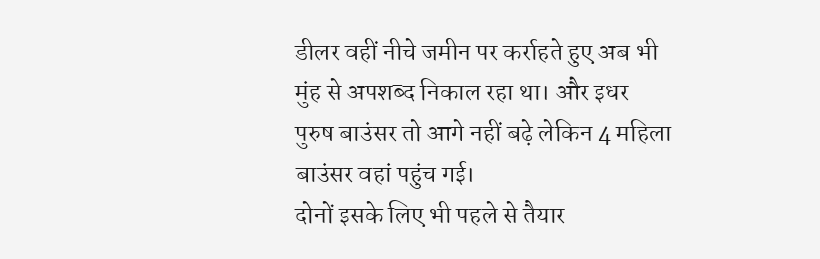डीलर वहीं नीचे जमीन पर कर्राहते हुए अब भी मुंह से अपशब्द निकाल रहा था। और इधर पुरुष बाउंसर तो आगे नहीं बढ़े लेकिन 4 महिला बाउंसर वहां पहुंच गई।
दोनों इसके लिए भी पहले से तैयार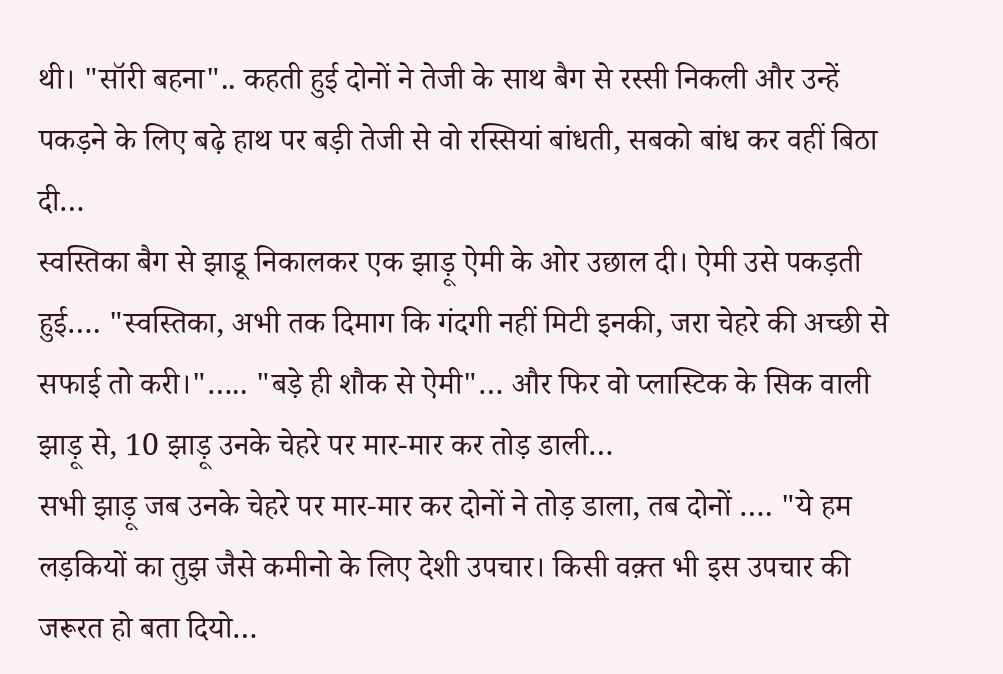थी। "सॉरी बहना".. कहती हुई दोनों ने तेजी के साथ बैग से रस्सी निकली और उन्हें पकड़ने के लिए बढ़े हाथ पर बड़ी तेजी से वो रस्सियां बांधती, सबको बांध कर वहीं बिठा दी…
स्वस्तिका बैग से झाडू निकालकर एक झाड़ू ऐमी के ओर उछाल दी। ऐमी उसे पकड़ती हुई…. "स्वस्तिका, अभी तक दिमाग कि गंदगी नहीं मिटी इनकी, जरा चेहरे की अच्छी से सफाई तो करी।"….. "बड़े ही शौक से ऐमी"… और फिर वो प्लास्टिक के सिक वाली झाड़ू से, 10 झाड़ू उनके चेहरे पर मार-मार कर तोड़ डाली…
सभी झाड़ू जब उनके चेहरे पर मार-मार कर दोनों ने तोड़ डाला, तब दोनों …. "ये हम लड़कियों का तुझ जैसे कमीनो के लिए देशी उपचार। किसी वक़्त भी इस उपचार की जरूरत हो बता दियो…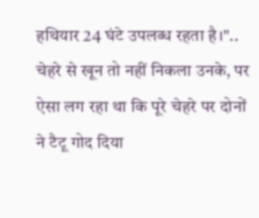हथियार 24 घंटे उपलब्ध रहता है।"..
चेहरे से खून तो नहीं निकला उनके, पर ऐसा लग रहा था कि पूरे चेहरे पर दोनों ने टैटू गोद दिया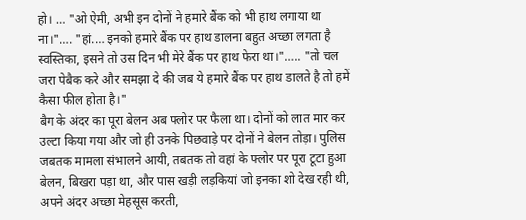हो। … "ओ ऐमी, अभी इन दोनों ने हमारे बैंक को भी हाथ लगाया था ना।"…. "हां.… इनको हमारे बैंक पर हाथ डालना बहुत अच्छा लगता है स्वस्तिका, इसने तो उस दिन भी मेरे बैंक पर हाथ फेरा था।"….. "तो चल जरा पेबैक करे और समझा दे की जब ये हमारे बैंक पर हाथ डालते है तो हमें कैसा फील होता है।"
बैग के अंदर का पूरा बेलन अब फ्लोर पर फैला था। दोनों को लात मार कर उल्टा किया गया और जो ही उनके पिछवाड़े पर दोनों ने बेलन तोड़ा। पुलिस जबतक मामला संभालने आयी, तबतक तो वहां के फ्लोर पर पूरा टूटा हुआ बेलन, बिखरा पड़ा था, और पास खड़ी लड़कियां जो इनका शो देख रही थी, अपने अंदर अच्छा मेहसूस करती,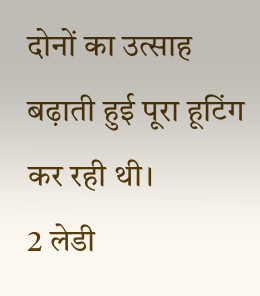दोनों का उत्साह बढ़ाती हुई पूरा हूटिंग कर रही थी।
2 लेडी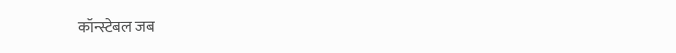कॉन्स्टेबल जब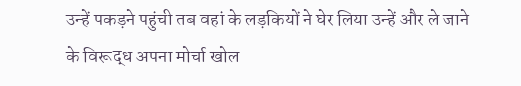उन्हें पकड़ने पहुंची तब वहां के लड़कियों ने घेर लिया उन्हें और ले जाने के विरूद्ध अपना मोर्चा खोल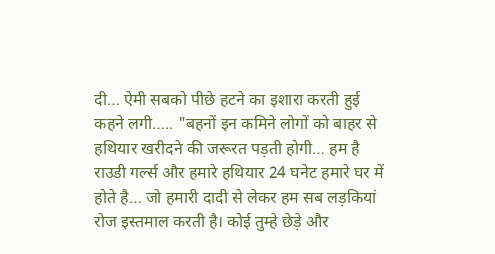दी… ऐमी सबको पीछे हटने का इशारा करती हुई कहने लगी….. "बहनों इन कमिने लोगों को बाहर से हथियार खरीदने की जरूरत पड़ती होगी… हम है राउडी गर्ल्स और हमारे हथियार 24 घनेट हमारे घर में होते है… जो हमारी दादी से लेकर हम सब लड़कियां रोज इस्तमाल करती है। कोई तुम्हे छेड़े और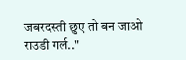जबरदस्ती छुए तो बन जाओ राउडी गर्ल.."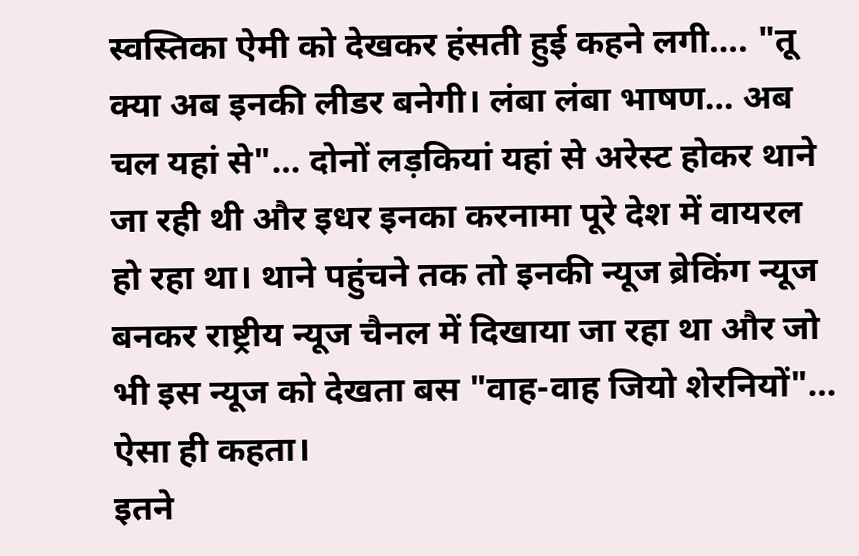स्वस्तिका ऐमी को देखकर हंसती हुई कहने लगी…. "तू क्या अब इनकी लीडर बनेगी। लंबा लंबा भाषण… अब चल यहां से"… दोनों लड़कियां यहां से अरेस्ट होकर थाने जा रही थी और इधर इनका करनामा पूरे देश में वायरल हो रहा था। थाने पहुंचने तक तो इनकी न्यूज ब्रेकिंग न्यूज बनकर राष्ट्रीय न्यूज चैनल में दिखाया जा रहा था और जो भी इस न्यूज को देखता बस "वाह-वाह जियो शेरनियों"… ऐसा ही कहता।
इतने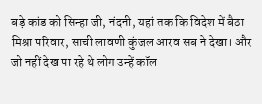बड़े कांड को सिन्हा जी, नंदनी, यहां तक कि विदेश में बैठा मिश्रा परिवार, साची लावणी कुंजल आरव सब ने देखा। और जो नहीं देख पा रहे थे लोग उन्हें कॉल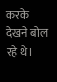करके देखने बोल रहे थे।